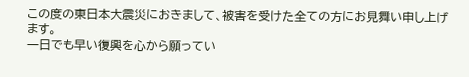この度の東日本大震災におきまして、被害を受けた全ての方にお見舞い申し上げます。
一日でも早い復興を心から願ってい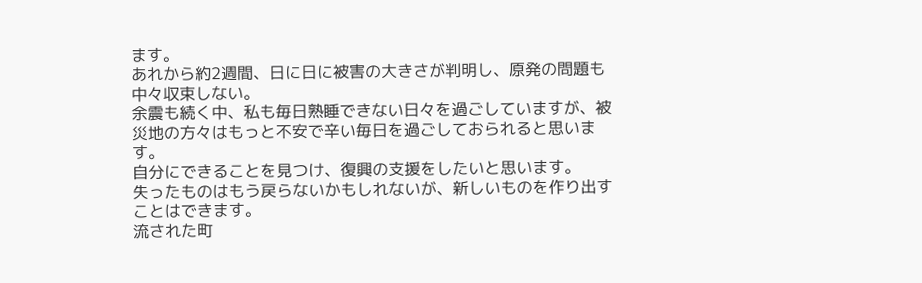ます。
あれから約2週間、日に日に被害の大きさが判明し、原発の問題も中々収束しない。
余震も続く中、私も毎日熟睡できない日々を過ごしていますが、被災地の方々はもっと不安で辛い毎日を過ごしておられると思います。
自分にできることを見つけ、復興の支援をしたいと思います。
失ったものはもう戻らないかもしれないが、新しいものを作り出すことはできます。
流された町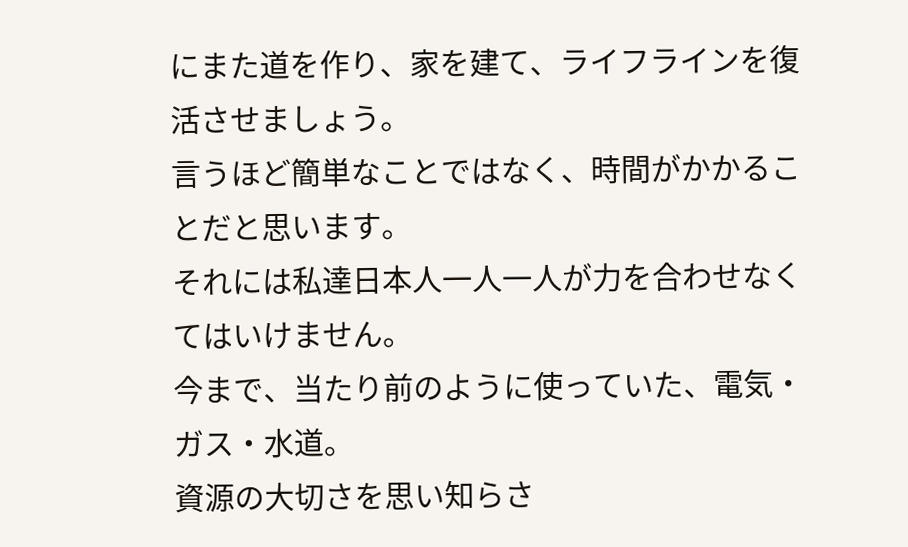にまた道を作り、家を建て、ライフラインを復活させましょう。
言うほど簡単なことではなく、時間がかかることだと思います。
それには私達日本人一人一人が力を合わせなくてはいけません。
今まで、当たり前のように使っていた、電気・ガス・水道。
資源の大切さを思い知らさ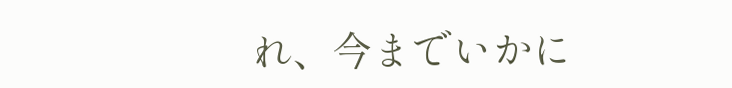れ、今までいかに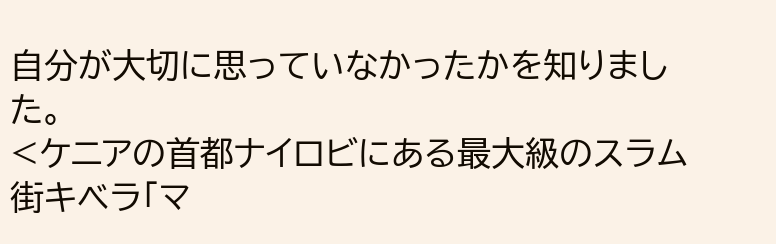自分が大切に思っていなかったかを知りました。
<ケニアの首都ナイロビにある最大級のスラム街キベラ「マ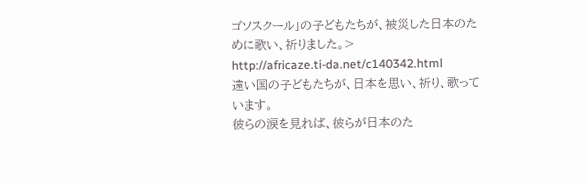ゴソスクール」の子どもたちが、被災した日本のために歌い、祈りました。>
http://africaze.ti-da.net/c140342.html
遠い国の子どもたちが、日本を思い、祈り、歌っています。
彼らの涙を見れば、彼らが日本のた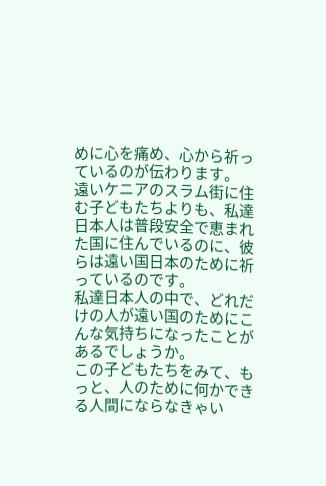めに心を痛め、心から祈っているのが伝わります。
遠いケニアのスラム街に住む子どもたちよりも、私達日本人は普段安全で恵まれた国に住んでいるのに、彼らは遠い国日本のために祈っているのです。
私達日本人の中で、どれだけの人が遠い国のためにこんな気持ちになったことがあるでしょうか。
この子どもたちをみて、もっと、人のために何かできる人間にならなきゃい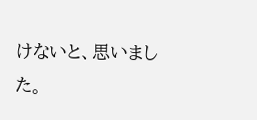けないと、思いました。